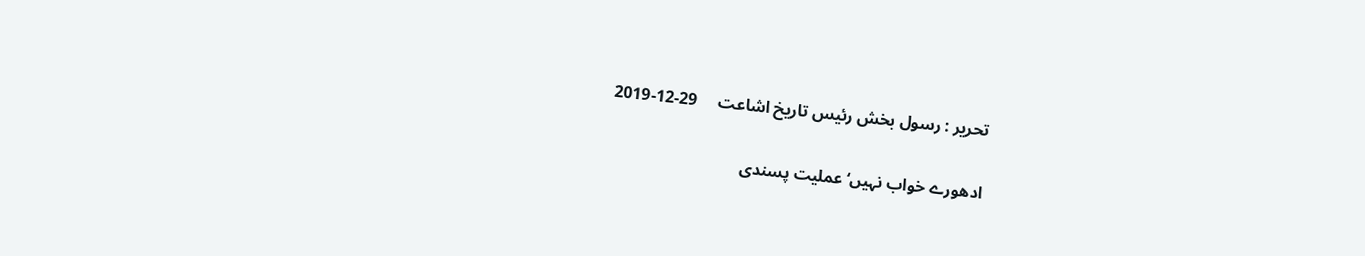تحریر : رسول بخش رئیس تاریخ اشاعت     29-12-2019

ادھورے خواب نہیں‘ عملیت پسندی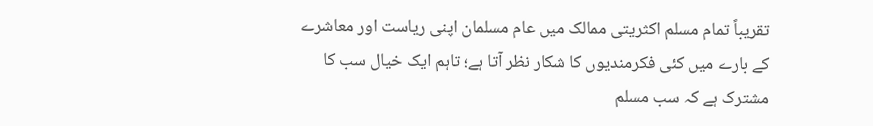تقریباً تمام مسلم اکثریتی ممالک میں عام مسلمان اپنی ریاست اور معاشرے کے بارے میں کئی فکرمندیوں کا شکار نظر آتا ہے؛ تاہم ایک خیال سب کا مشترک ہے کہ سب مسلم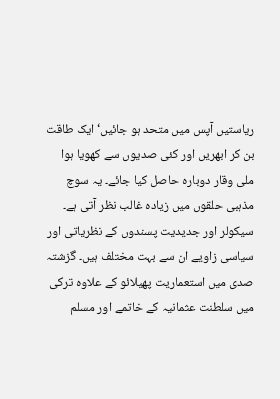ریاستیں آپس میں متحد ہو جائیں‘ ایک طاقت بن کر ابھریں اور کئی صدیوں سے کھویا ہوا ملی وقار دوبارہ حاصل کیا جائے۔ یہ سوچ مذہبی حلقوں میں زیادہ غالب نظر آتی ہے۔ سیکولر اور جدیدیت پسندوں کے نظریاتی اور سیاسی زاویے ان سے بہت مختلف ہیں۔ گزشتہ صدی میں استعماریت پھیلائو کے علاوہ ترکی میں سلطنت عثمانیہ کے خاتمے اور مسلم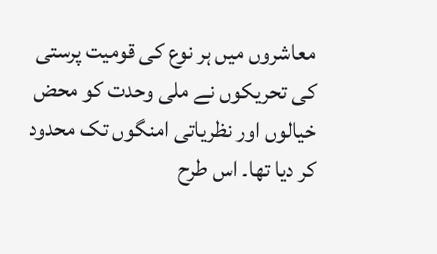معاشروں میں ہر نوع کی قومیت پرستی کی تحریکوں نے ملی وحدت کو محض خیالوں اور نظریاتی امنگوں تک محدود کر دیا تھا۔ اس طرح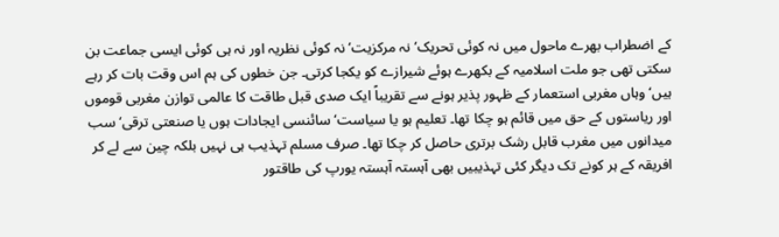کے اضطراب بھرے ماحول میں نہ کوئی تحریک‘ نہ مرکزیت‘ نہ کوئی نظریہ اور نہ ہی کوئی ایسی جماعت بن سکتی تھی جو ملت اسلامیہ کے بکھرے ہوئے شیرازے کو یکجا کرتی۔ جن خطوں کی ہم اس وقت بات کر رہے ہیں‘ وہاں مغربی استعمار کے ظہور پذیر ہونے سے تقریباً ایک صدی قبل طاقت کا عالمی توازن مغربی قوموں اور ریاستوں کے حق میں قائم ہو چکا تھا۔ تعلیم ہو یا سیاست‘ سائنسی ایجادات ہوں یا صنعتی ترقی‘ سب میدانوں میں مغرب قابل رشک برتری حاصل کر چکا تھا۔ صرف مسلم تہذیب ہی نہیں بلکہ چین سے لے کر افریقہ کے ہر کونے تک دیگر کئی تہذیبیں بھی آہستہ آہستہ یورپ کی طاقتور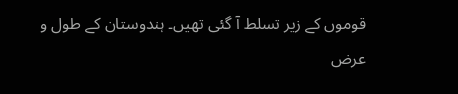قوموں کے زیر تسلط آ گئی تھیں۔ ہندوستان کے طول و عرض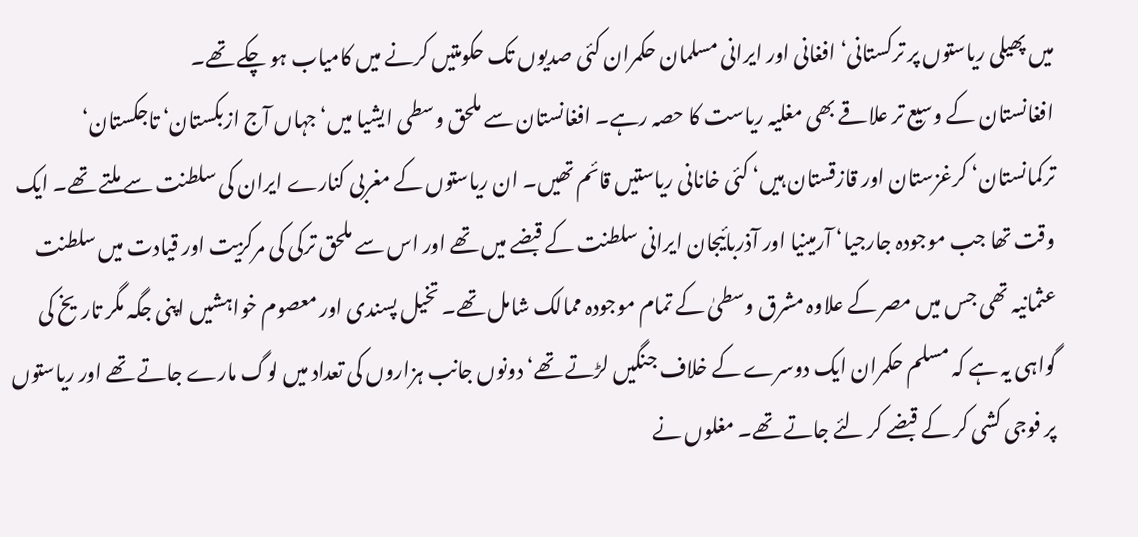میں پھیلی ریاستوں پر ترکستانی‘ افغانی اور ایرانی مسلمان حکمران کئی صدیوں تک حکومتیں کرنے میں کامیاب ہو چکے تھے۔
افغانستان کے وسیع تر علاقے بھی مغلیہ ریاست کا حصہ رہے۔ افغانستان سے ملحق وسطی ایشیا میں‘ جہاں آج ازبکستان‘ تاجکستان‘ ترکمانستان‘ کرغزستان اور قازقستان ہیں‘ کئی خانانی ریاستیں قائم تھیں۔ ان ریاستوں کے مغربی کنارے ایران کی سلطنت سے ملتے تھے۔ ایک وقت تھا جب موجودہ جارجیا‘ آرمینیا اور آذربائیجان ایرانی سلطنت کے قبضے میں تھے اور اس سے ملحق ترکی کی مرکزیت اور قیادت میں سلطنت عثمانیہ تھی جس میں مصر کے علاوہ مشرق وسطیٰ کے تمام موجودہ ممالک شامل تھے۔ تخیل پسندی اور معصوم خواہشیں اپنی جگہ مگر تاریخ کی گواہی یہ ہے کہ مسلم حکمران ایک دوسرے کے خلاف جنگیں لڑتے تھے‘ دونوں جانب ہزاروں کی تعداد میں لوگ مارے جاتے تھے اور ریاستوں پر فوجی کشی کر کے قبضے کر لئے جاتے تھے۔ مغلوں نے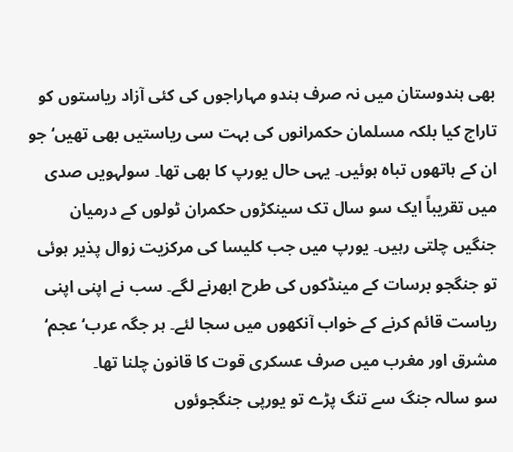بھی ہندوستان میں نہ صرف ہندو مہاراجوں کی کئی آزاد ریاستوں کو تاراج کیا بلکہ مسلمان حکمرانوں کی بہت سی ریاستیں بھی تھیں‘ جو ان کے ہاتھوں تباہ ہوئیں۔ یہی حال یورپ کا بھی تھا۔ سولہویں صدی میں تقریباً ایک سو سال تک سینکڑوں حکمران ٹولوں کے درمیان جنگیں چلتی رہیں۔ یورپ میں جب کلیسا کی مرکزیت زوال پذیر ہوئی تو جنگجو برسات کے مینڈکوں کی طرح ابھرنے لگے۔ سب نے اپنی اپنی ریاست قائم کرنے کے خواب آنکھوں میں سجا لئے۔ ہر جگہ عرب‘ عجم‘ مشرق اور مغرب میں صرف عسکری قوت کا قانون چلنا تھا۔
سو سالہ جنگ سے تنگ پڑے تو یورپی جنگجوئوں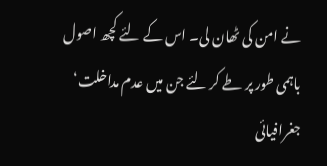نے امن کی ٹھان لی۔ اس کے لئے کچھ اصول باہمی طور پر طے کر لئے جن میں عدم مداخلت‘ جغرافیائی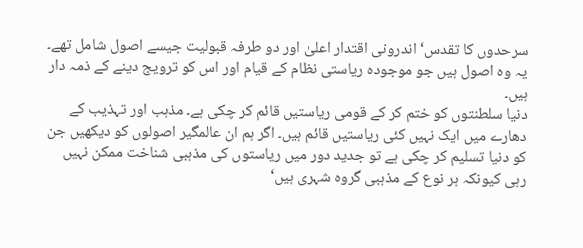سرحدوں کا تقدس‘ اندرونی اقتدار اعلیٰ اور دو طرفہ قبولیت جیسے اصول شامل تھے۔ یہ وہ اصول ہیں جو موجودہ ریاستی نظام کے قیام اور اس کو ترویج دینے کے ذمہ دار ہیں۔
دنیا سلطنتوں کو ختم کر کے قومی ریاستیں قائم کر چکی ہے۔ مذہب اور تہذیب کے دھارے میں ایک نہیں کئی ریاستیں قائم ہیں۔ اگر ہم ان عالمگیر اصولوں کو دیکھیں جن کو دنیا تسلیم کر چکی ہے تو جدید دور میں ریاستوں کی مذہبی شناخت ممکن نہیں رہی کیونکہ ہر نوع کے مذہبی گروہ شہری ہیں‘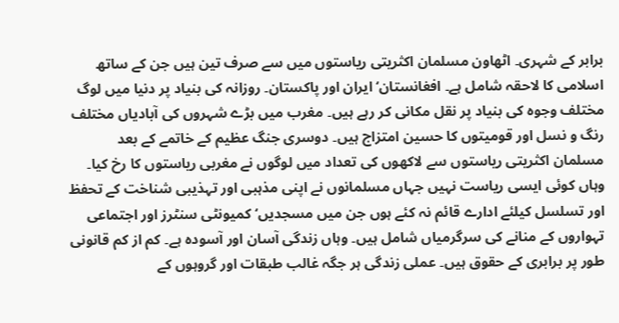برابر کے شہری۔ اٹھاون مسلمان اکثریتی ریاستوں میں سے صرف تین ہیں جن کے ساتھ اسلامی کا لاحقہ شامل ہے۔ افغانستان‘ ایران اور پاکستان۔ روزانہ کی بنیاد پر دنیا میں لوگ مختلف وجوہ کی بنیاد پر نقل مکانی کر رہے ہیں۔ مغرب میں بڑے شہروں کی آبادیاں مختلف رنگ و نسل اور قومیتوں کا حسین امتزاج ہیں۔ دوسری جنگ عظیم کے خاتمے کے بعد مسلمان اکثریتی ریاستوں سے لاکھوں کی تعداد میں لوگوں نے مغربی ریاستوں کا رخ کیا۔ وہاں کوئی ایسی ریاست نہیں جہاں مسلمانوں نے اپنی مذہبی اور تہذیبی شناخت کے تحفظ اور تسلسل کیلئے ادارے قائم نہ کئے ہوں جن میں مسجدیں‘ کمیونٹی سنٹرز اور اجتماعی تہواروں کے منانے کی سرگرمیاں شامل ہیں۔ وہاں زندگی آسان اور آسودہ ہے۔ کم از کم قانونی طور پر برابری کے حقوق ہیں۔ عملی زندگی ہر جگہ غالب طبقات اور گروہوں کے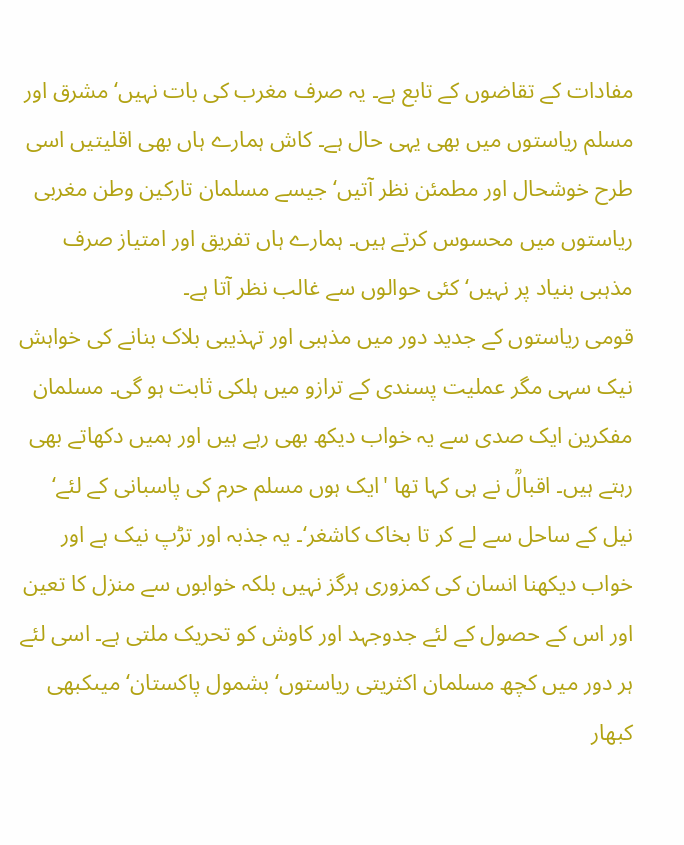مفادات کے تقاضوں کے تابع ہے۔ یہ صرف مغرب کی بات نہیں‘ مشرق اور مسلم ریاستوں میں بھی یہی حال ہے۔ کاش ہمارے ہاں بھی اقلیتیں اسی طرح خوشحال اور مطمئن نظر آتیں‘ جیسے مسلمان تارکین وطن مغربی ریاستوں میں محسوس کرتے ہیں۔ ہمارے ہاں تفریق اور امتیاز صرف مذہبی بنیاد پر نہیں‘ کئی حوالوں سے غالب نظر آتا ہے۔
قومی ریاستوں کے جدید دور میں مذہبی اور تہذیبی بلاک بنانے کی خواہش نیک سہی مگر عملیت پسندی کے ترازو میں ہلکی ثابت ہو گی۔ مسلمان مفکرین ایک صدی سے یہ خواب دیکھ بھی رہے ہیں اور ہمیں دکھاتے بھی رہتے ہیں۔ اقبالؒ نے ہی کہا تھا 'ایک ہوں مسلم حرم کی پاسبانی کے لئے‘ نیل کے ساحل سے لے کر تا بخاک کاشغر‘۔ یہ جذبہ اور تڑپ نیک ہے اور خواب دیکھنا انسان کی کمزوری ہرگز نہیں بلکہ خوابوں سے منزل کا تعین اور اس کے حصول کے لئے جدوجہد اور کاوش کو تحریک ملتی ہے۔ اسی لئے ہر دور میں کچھ مسلمان اکثریتی ریاستوں‘ بشمول پاکستان‘ میںکبھی کبھار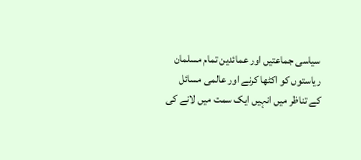سیاسی جماعتیں اور عمائدین تمام مسلمان ریاستوں کو اکٹھا کرنے اور عالمی مسائل کے تناظر میں انہیں ایک سمت میں لانے کی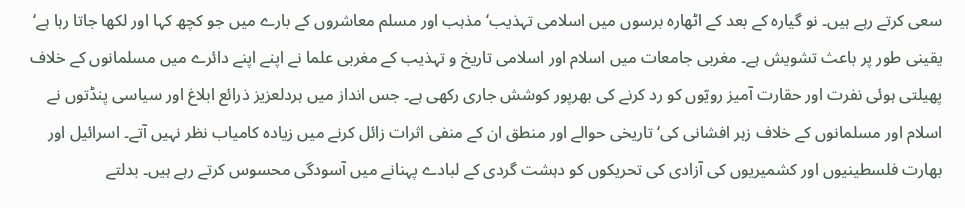سعی کرتے رہے ہیں۔ نو گیارہ کے بعد کے اٹھارہ برسوں میں اسلامی تہذیب‘ مذہب اور مسلم معاشروں کے بارے میں جو کچھ کہا اور لکھا جاتا رہا ہے‘ یقینی طور پر باعث تشویش ہے۔ مغربی جامعات میں اسلام اور اسلامی تاریخ و تہذیب کے مغربی علما نے اپنے اپنے دائرے میں مسلمانوں کے خلاف پھیلتی ہوئی نفرت اور حقارت آمیز رویّوں کو رد کرنے کی بھرپور کوشش جاری رکھی ہے۔ جس انداز میں ہردلعزیز ذرائع ابلاغ اور سیاسی پنڈتوں نے اسلام اور مسلمانوں کے خلاف زہر افشانی کی‘ تاریخی حوالے اور منطق ان کے منفی اثرات زائل کرنے میں زیادہ کامیاب نظر نہیں آتے۔ اسرائیل اور بھارت فلسطینیوں اور کشمیریوں کی آزادی کی تحریکوں کو دہشت گردی کے لبادے پہنانے میں آسودگی محسوس کرتے رہے ہیں۔ بدلتے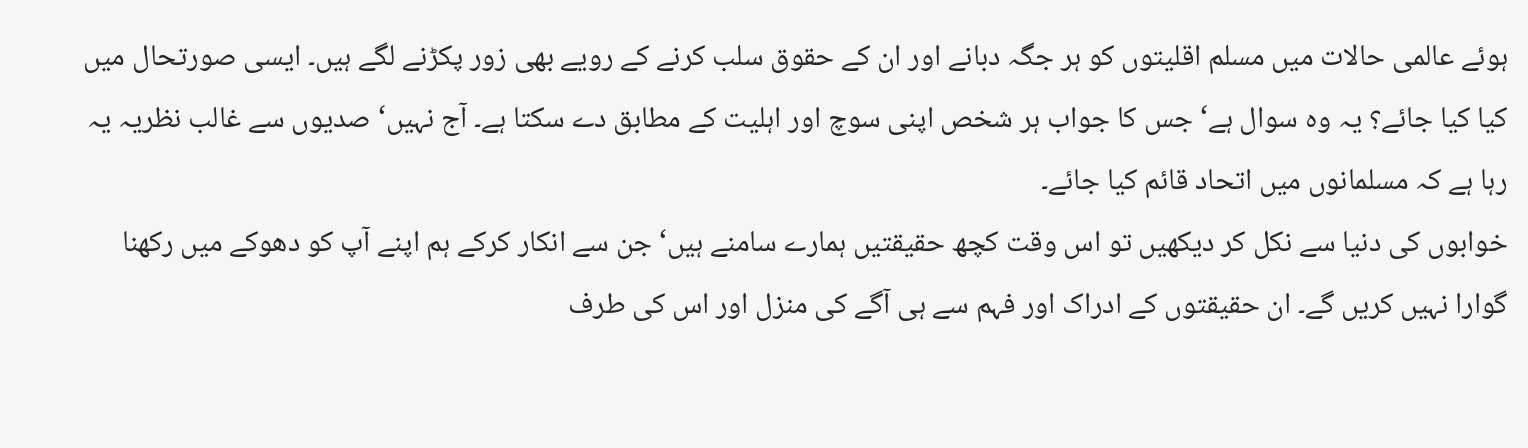ہوئے عالمی حالات میں مسلم اقلیتوں کو ہر جگہ دبانے اور ان کے حقوق سلب کرنے کے رویے بھی زور پکڑنے لگے ہیں۔ ایسی صورتحال میں کیا کیا جائے؟ یہ وہ سوال ہے‘ جس کا جواب ہر شخص اپنی سوچ اور اہلیت کے مطابق دے سکتا ہے۔ آج نہیں‘ صدیوں سے غالب نظریہ یہ رہا ہے کہ مسلمانوں میں اتحاد قائم کیا جائے۔
خوابوں کی دنیا سے نکل کر دیکھیں تو اس وقت کچھ حقیقتیں ہمارے سامنے ہیں‘ جن سے انکار کرکے ہم اپنے آپ کو دھوکے میں رکھنا گوارا نہیں کریں گے۔ ان حقیقتوں کے ادراک اور فہم سے ہی آگے کی منزل اور اس کی طرف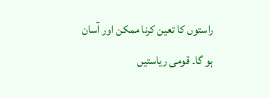راستوں کا تعین کرنا ممکن اور آسان ہو گا۔ قومی ریاستیں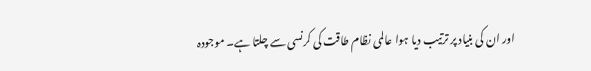اور ان کی بنیاد پر ترتیب دیا ہوا عالمی نظام طاقت کی کرنسی سے چلتا ہے۔ موجودہ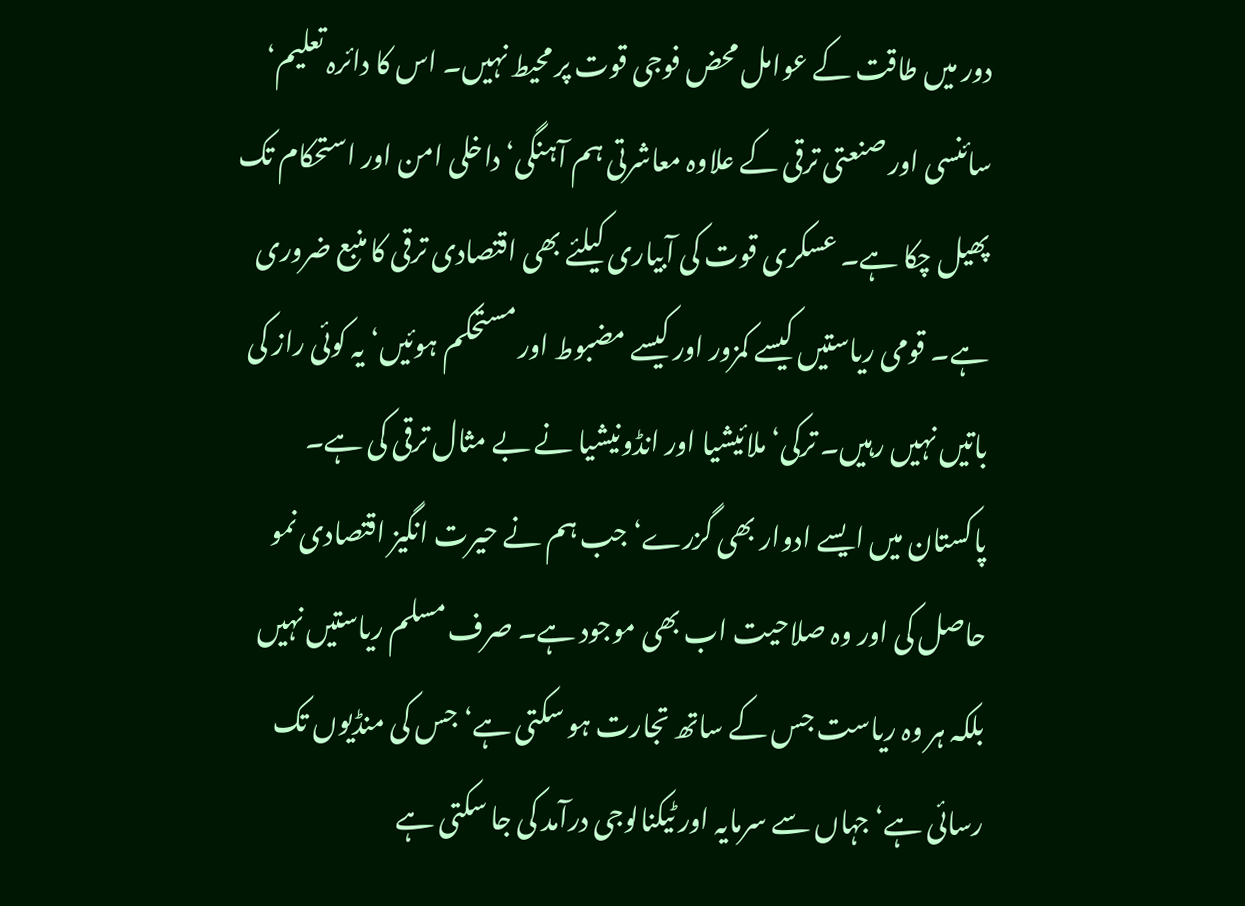دور میں طاقت کے عوامل محض فوجی قوت پر محیط نہیں۔ اس کا دائرہ تعلیم‘ سائنسی اور صنعتی ترقی کے علاوہ معاشرتی ہم آہنگی‘ داخلی امن اور استحکام تک پھیل چکا ہے۔ عسکری قوت کی آبیاری کیلئے بھی اقتصادی ترقی کا منبع ضروری ہے۔ قومی ریاستیں کیسے کمزور اور کیسے مضبوط اور مستحکم ہوئیں‘ یہ کوئی راز کی باتیں نہیں رہیں۔ ترکی‘ ملائیشیا اور انڈونیشیا نے بے مثال ترقی کی ہے۔ پاکستان میں ایسے ادوار بھی گزرے‘ جب ہم نے حیرت انگیز اقتصادی نمو حاصل کی اور وہ صلاحیت اب بھی موجود ہے۔ صرف مسلم ریاستیں نہیں بلکہ ہر وہ ریاست جس کے ساتھ تجارت ہو سکتی ہے‘ جس کی منڈیوں تک رسائی ہے‘ جہاں سے سرمایہ اور ٹیکنالوجی درآمد کی جا سکتی ہے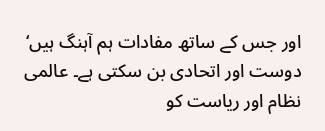اور جس کے ساتھ مفادات ہم آہنگ ہیں‘ دوست اور اتحادی بن سکتی ہے۔ عالمی نظام اور ریاست کو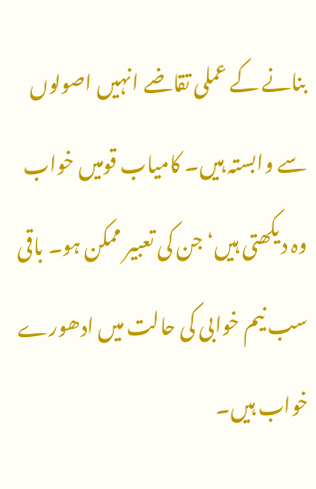بنانے کے عملی تقاضے انہیں اصولوں سے وابستہ ہیں۔ کامیاب قومیں خواب وہ دیکھتی ہیں‘ جن کی تعبیر ممکن ہو۔ باقی سب نیم خوابی کی حالت میں ادھورے خواب ہیں۔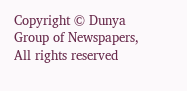Copyright © Dunya Group of Newspapers, All rights reserved